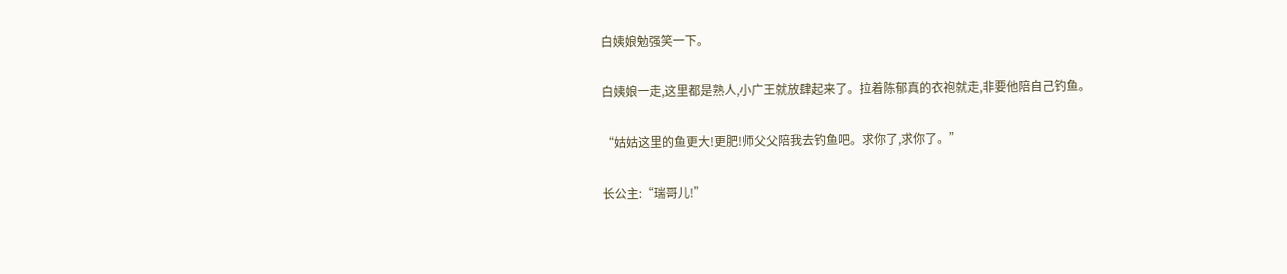白姨娘勉强笑一下。

白姨娘一走,这里都是熟人,小广王就放肆起来了。拉着陈郁真的衣袍就走,非要他陪自己钓鱼。

“姑姑这里的鱼更大!更肥!师父父陪我去钓鱼吧。求你了,求你了。”

长公主:“瑞哥儿!”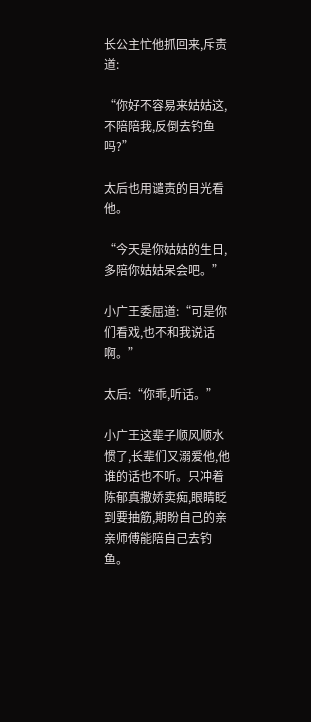长公主忙他抓回来,斥责道:

“你好不容易来姑姑这,不陪陪我,反倒去钓鱼吗?”

太后也用谴责的目光看他。

“今天是你姑姑的生日,多陪你姑姑呆会吧。”

小广王委屈道:“可是你们看戏,也不和我说话啊。”

太后:“你乖,听话。”

小广王这辈子顺风顺水惯了,长辈们又溺爱他,他谁的话也不听。只冲着陈郁真撒娇卖痴,眼睛眨到要抽筋,期盼自己的亲亲师傅能陪自己去钓鱼。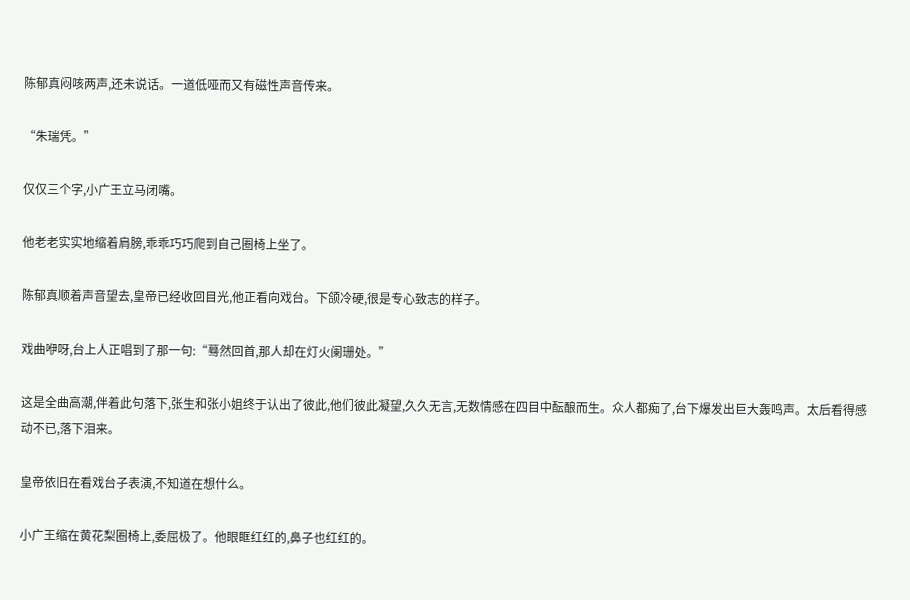陈郁真闷咳两声,还未说话。一道低哑而又有磁性声音传来。

“朱瑞凭。”

仅仅三个字,小广王立马闭嘴。

他老老实实地缩着肩膀,乖乖巧巧爬到自己圈椅上坐了。

陈郁真顺着声音望去,皇帝已经收回目光,他正看向戏台。下颌冷硬,很是专心致志的样子。

戏曲咿呀,台上人正唱到了那一句:“蓦然回首,那人却在灯火阑珊处。”

这是全曲高潮,伴着此句落下,张生和张小姐终于认出了彼此,他们彼此凝望,久久无言,无数情感在四目中酝酿而生。众人都痴了,台下爆发出巨大轰鸣声。太后看得感动不已,落下泪来。

皇帝依旧在看戏台子表演,不知道在想什么。

小广王缩在黄花梨圈椅上,委屈极了。他眼眶红红的,鼻子也红红的。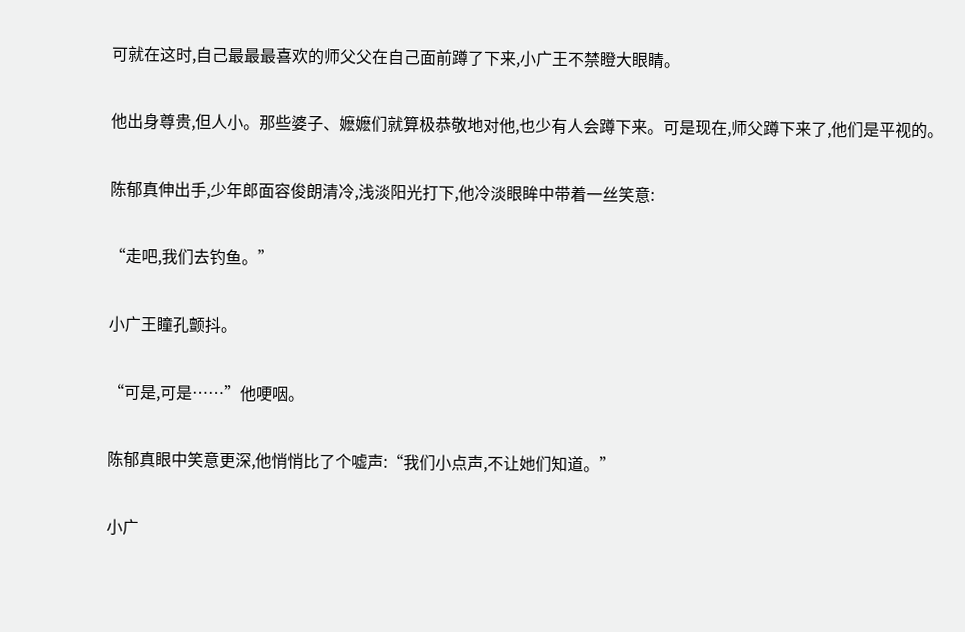可就在这时,自己最最最喜欢的师父父在自己面前蹲了下来,小广王不禁瞪大眼睛。

他出身尊贵,但人小。那些婆子、嬷嬷们就算极恭敬地对他,也少有人会蹲下来。可是现在,师父蹲下来了,他们是平视的。

陈郁真伸出手,少年郎面容俊朗清冷,浅淡阳光打下,他冷淡眼眸中带着一丝笑意:

“走吧,我们去钓鱼。”

小广王瞳孔颤抖。

“可是,可是……”他哽咽。

陈郁真眼中笑意更深,他悄悄比了个嘘声:“我们小点声,不让她们知道。”

小广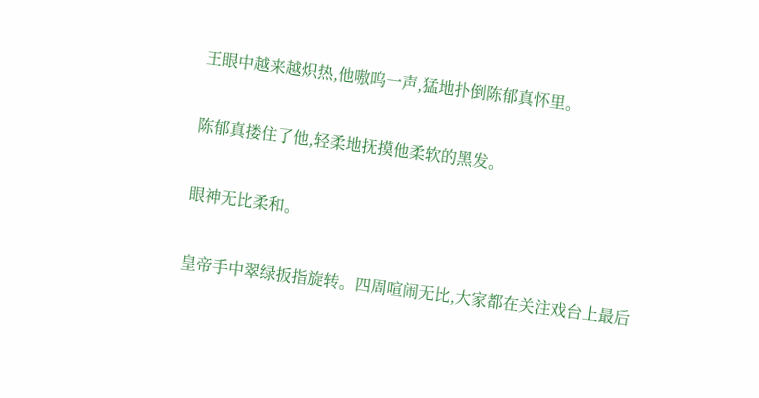王眼中越来越炽热,他嗷呜一声,猛地扑倒陈郁真怀里。

陈郁真搂住了他,轻柔地抚摸他柔软的黑发。

眼神无比柔和。

皇帝手中翠绿扳指旋转。四周喧闹无比,大家都在关注戏台上最后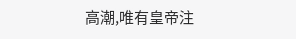高潮,唯有皇帝注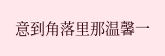意到角落里那温馨一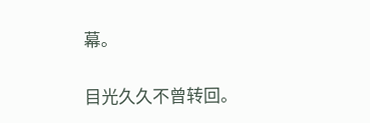幕。

目光久久不曾转回。